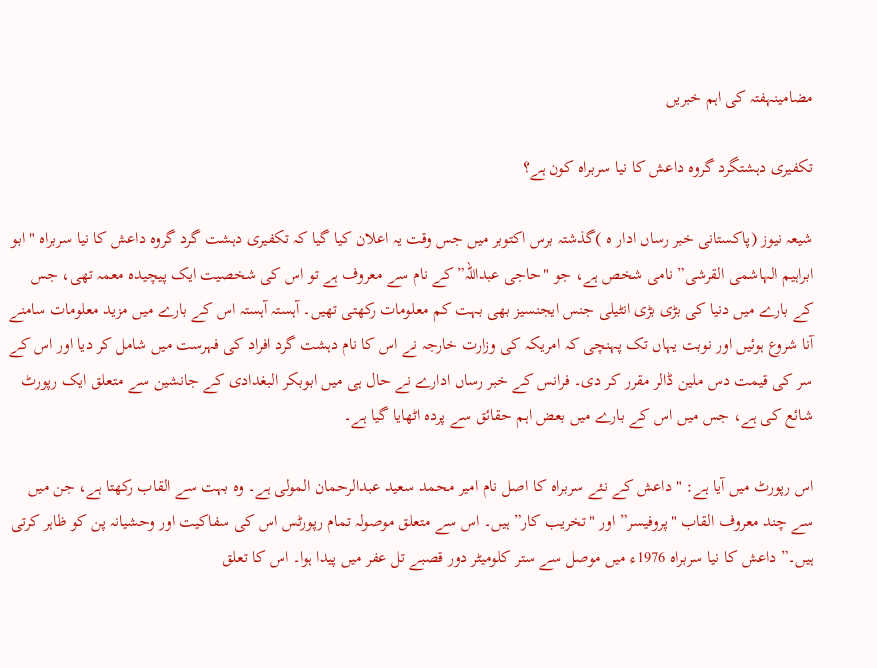مضامینہفتہ کی اہم خبریں

تکفیری دہشتگرد گروہ داعش کا نیا سربراہ کون ہے؟

شیعہ نیوز (پاکستانی خبر رساں ادار ہ )گذشتہ برس اکتوبر میں جس وقت یہ اعلان کیا گیا کہ تکفیری دہشت گرد گروہ داعش کا نیا سربراہ "ابو ابراہیم الہاشمی القرشی” نامی شخص ہے، جو "حاجی عبداللہ” کے نام سے معروف ہے تو اس کی شخصیت ایک پیچیدہ معمہ تھی، جس کے بارے میں دنیا کی بڑی بڑی انٹیلی جنس ایجنسیز بھی بہت کم معلومات رکھتی تھیں۔ آہستہ آہستہ اس کے بارے میں مزید معلومات سامنے آنا شروع ہوئیں اور نوبت یہاں تک پہنچی کہ امریکہ کی وزارت خارجہ نے اس کا نام دہشت گرد افراد کی فہرست میں شامل کر دیا اور اس کے سر کی قیمت دس ملین ڈالر مقرر کر دی۔ فرانس کے خبر رساں ادارے نے حال ہی میں ابوبکر البغدادی کے جانشین سے متعلق ایک رپورٹ شائع کی ہے، جس میں اس کے بارے میں بعض اہم حقائق سے پردہ اٹھایا گیا ہے۔

اس رپورٹ میں آیا ہے: "داعش کے نئے سربراہ کا اصل نام امیر محمد سعید عبدالرحمان المولی ہے۔ وہ بہت سے القاب رکھتا ہے، جن میں سے چند معروف القاب "پروفیسر” اور "تخریب کار” ہیں۔ اس سے متعلق موصولہ تمام رپورٹس اس کی سفاکیت اور وحشیانہ پن کو ظاہر کرتی ہیں۔” داعش کا نیا سربراہ 1976ء میں موصل سے ستر کلومیٹر دور قصبے تل عفر میں پیدا ہوا۔ اس کا تعلق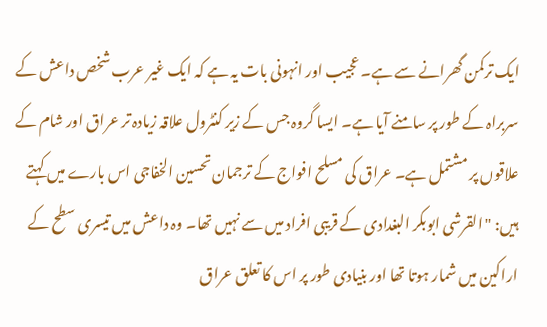ایک ترکمن گھرانے سے ہے۔ عجیب اور انہونی بات یہ ہے کہ ایک غیر عرب شخص داعش کے سربراہ کے طور پر سامنے آیا ہے۔ ایسا گروہ جس کے زیر کنٹرول علاقہ زیادہ تر عراق اور شام کے علاقوں پر مشتمل ہے۔ عراق کی مسلح افواج کے ترجمان تحسین الخفاجی اس بارے میں کہتے ہیں: "القرشی ابوبکر البغدادی کے قریبی افراد میں سے نہیں تھا۔ وہ داعش میں تیسری سطح کے اراکین میں شمار ہوتا تھا اور بنیادی طور پر اس کا تعلق عراق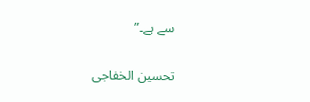سے ہے۔”

تحسین الخفاجی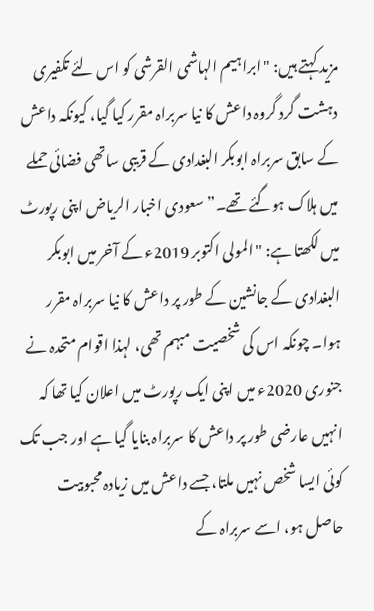مزید کہتے ہیں: "ابراہیم الہاشمی القرشی کو اس لئے تکفیری دہشت گرد گروہ داعش کا نیا سربراہ مقرر کیا گیا، کیونکہ داعش کے سابق سربراہ ابوبکر البغدادی کے قریبی ساتھی فضائی حملے میں ہلاک ہوگئے تھے۔” سعودی اخبار الریاض اپنی رپورٹ میں لکھتا ہے: "المولی اکتوبر 2019ء کے آخر میں ابوبکر البغدادی کے جانشین کے طور پر داعش کا نیا سربراہ مقرر ہوا۔ چونکہ اس کی شخصیت مبہم تھی، لہذا اقوام متحدہ نے جنوری 2020ء میں اپنی ایک رپورٹ میں اعلان کیا تھا کہ انہیں عارضی طور پر داعش کا سربراہ بنایا گیا ہے اور جب تک کوئی ایسا شخص نہیں ملتا، جسے داعش میں زیادہ محبوبیت حاصل ہو، اسے سربراہ کے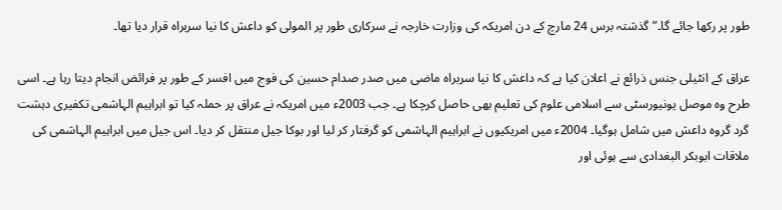طور پر رکھا جائے گا۔” گذشتہ برس 24 مارچ کے دن امریکہ کی وزارت خارجہ نے سرکاری طور پر المولی کو داعش کا نیا سربراہ قرار دیا تھا۔

عراق کے انٹیلی جنس ذرائع نے اعلان کیا ہے کہ داعش کا نیا سربراہ ماضی میں صدر صدام حسین کی فوج میں افسر کے طور پر فرائض انجام دیتا رہا ہے۔ اسی طرح وہ موصل یونیورسٹی سے اسلامی علوم کی تعلیم بھی حاصل کرچکا ہے۔ جب 2003ء میں امریکہ نے عراق پر حملہ کیا تو ابراہیم الہاشمی تکفیری دہشت گرد گروہ داعش میں شامل ہوگیا۔ 2004ء میں امریکیوں نے ابراہیم الہاشمی کو گرفتار کر لیا اور بوکا جیل منتقل کر دیا۔ اس جیل میں ابراہیم الہاشمی کی ملاقات ابوبکر البغدادی سے ہوئی اور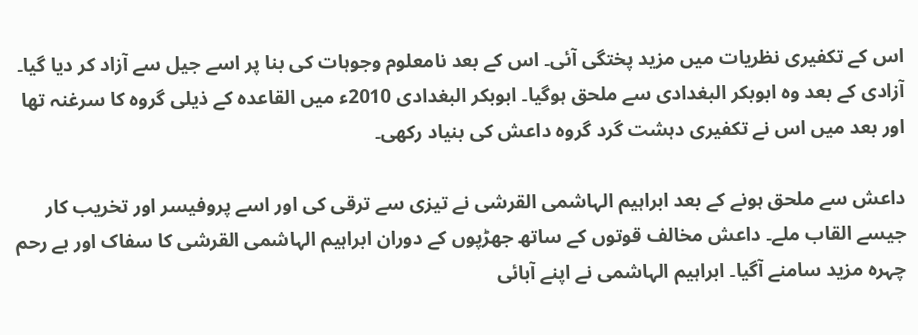اس کے تکفیری نظریات میں مزید پختگی آئی۔ اس کے بعد نامعلوم وجوہات کی بنا پر اسے جیل سے آزاد کر دیا گیا۔ آزادی کے بعد وہ ابوبکر البغدادی سے ملحق ہوگیا۔ ابوبکر البغدادی 2010ء میں القاعدہ کے ذیلی گروہ کا سرغنہ تھا اور بعد میں اس نے تکفیری دہشت گرد گروہ داعش کی بنیاد رکھی۔

داعش سے ملحق ہونے کے بعد ابراہیم الہاشمی القرشی نے تیزی سے ترقی کی اور اسے پروفیسر اور تخریب کار جیسے القاب ملے۔ داعش مخالف قوتوں کے ساتھ جھڑپوں کے دوران ابراہیم الہاشمی القرشی کا سفاک اور بے رحم چہرہ مزید سامنے آگیا۔ ابراہیم الہاشمی نے اپنے آبائی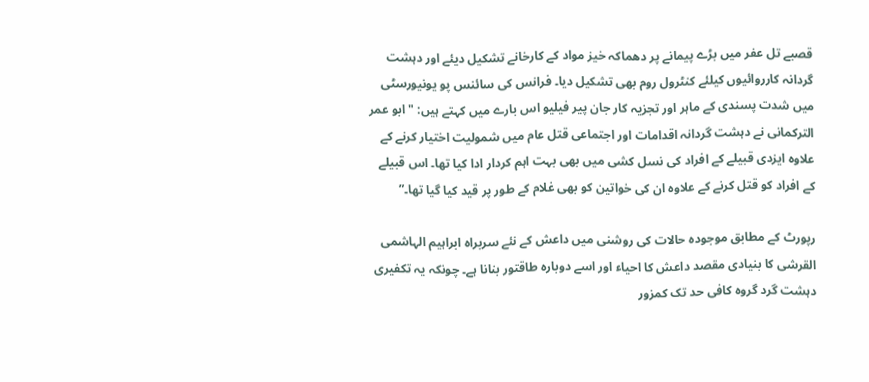قصبے تل عفر میں بڑے پیمانے پر دھماکہ خیز مواد کے کارخانے تشکیل دیئے اور دہشت گردانہ کارروائیوں کیلئے کنٹرول روم بھی تشکیل دیا۔ فرانس کی سائنس پو یونیورسٹی میں شدت پسندی کے ماہر اور تجزیہ کار جان پیر فیلیو اس بارے میں کہتے ہیں: "ابو عمر الترکمانی نے دہشت گردانہ اقدامات اور اجتماعی قتل عام میں شمولیت اختیار کرنے کے علاوہ ایزدی قبیلے کے افراد کی نسل کشی میں بھی بہت اہم کردار ادا کیا تھا۔ اس قبیلے کے افراد کو قتل کرنے کے علاوہ ان کی خواتین کو بھی غلام کے طور پر قید کیا گیا تھا۔”

رپورٹ کے مطابق موجودہ حالات کی روشنی میں داعش کے نئے سربراہ ابراہیم الہاشمی القرشی کا بنیادی مقصد داعش کا احیاء اور اسے دوبارہ طاقتور بنانا ہے۔ چونکہ یہ تکفیری دہشت گرد گروہ کافی حد تک کمزور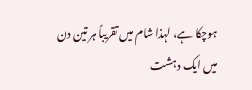ہوچکا ہے، لہذا شام میں تقریباً ہر تین دن میں ایک دہشت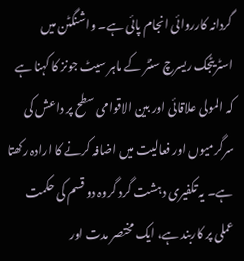گردانہ کارروائی انجام پائی ہے۔ واشنگٹن میں اسٹریٹجک ریسرچ سنٹر کے ماہر سیٹ جونز کا کہنا ہے کہ المولی علاقائی اور بین الاقوامی سطح پر داعش کی سرگرمیوں اور فعالیت میں اضافہ کرنے کا ارادہ رکھتا ہے۔ یہ تکفیری دہشت گرد گروہ دو قسم کی حکمت عملی پر کاربند ہے، ایک مختصر مدت اور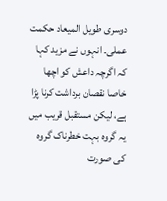دوسری طویل المیعاد حکمت عملی۔ انہوں نے مزید کہا کہ اگرچہ داعش کو اچھا خاصا نقصان برداشت کرنا پڑا ہے، لیکن مستقبل قریب میں یہ گروہ بہت خطرناک گروہ کی صورت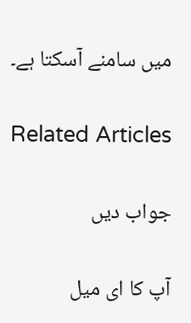میں سامنے آسکتا ہے۔

Related Articles

جواب دیں

آپ کا ای میل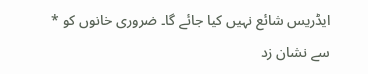ایڈریس شائع نہیں کیا جائے گا۔ ضروری خانوں کو * سے نشان زد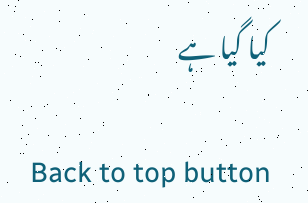کیا گیا ہے

Back to top button